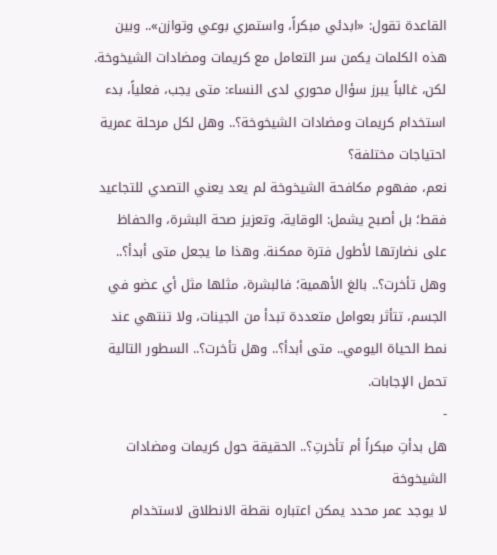القاعدة تقول: «ابدئي مبكراً، واستمري بوعي وتوازن».. وبين هذه الكلمات يكمن سر التعامل مع كريمات ومضادات الشيخوخة. لكن، غالباً يبرز سؤال محوري لدى النساء: متى يجب، فعلياً، بدء استخدام كريمات ومضادات الشيخوخة؟.. وهل لكل مرحلة عمرية احتياجات مختلفة؟
نعم، مفهوم مكافحة الشيخوخة لم يعد يعني التصدي للتجاعيد فقط؛ بل أصبح يشمل: الوقاية، وتعزيز صحة البشرة، والحفاظ على نضارتها لأطول فترة ممكنة. وهذا ما يجعل متى أبدأ؟.. وهل تأخرت؟.. بالغ الأهمية؛ فالبشرة، مثلها مثل أي عضو في الجسم، تتأثر بعوامل متعددة تبدأ من الجينات، ولا تنتهي عند نمط الحياة اليومي.. متى أبدأ؟.. وهل تأخرت؟.. السطور التالية تحمل الإجابات.
-
هل بدأتِ مبكراً أم تأخرتِ؟.. الحقيقة حول كريمات ومضادات الشيخوخة
لا يوجد عمر محدد يمكن اعتباره نقطة الانطلاق لاستخدام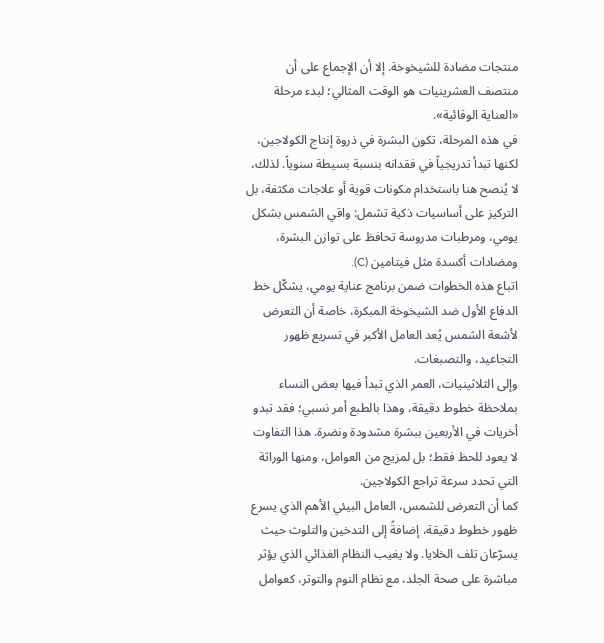منتجات مضادة للشيخوخة. إلا أن الإجماع على أن منتصف العشرينيات هو الوقت المثالي؛ لبدء مرحلة «العناية الوقائية».
في هذه المرحلة، تكون البشرة في ذروة إنتاج الكولاجين، لكنها تبدأ تدريجياً في فقدانه بنسبة بسيطة سنوياً. لذلك، لا يُنصح هنا باستخدام مكونات قوية أو علاجات مكثفة، بل التركيز على أساسيات ذكية تشمل: واقي الشمس بشكل يومي، ومرطبات مدروسة تحافظ على توازن البشرة، ومضادات أكسدة مثل فيتامين (C).
اتباع هذه الخطوات ضمن برنامج عناية يومي، يشكّل خط الدفاع الأول ضد الشيخوخة المبكرة، خاصة أن التعرض لأشعة الشمس يُعد العامل الأكبر في تسريع ظهور التجاعيد، والتصبغات.
وإلى الثلاثينيات، العمر الذي تبدأ فيها بعض النساء بملاحظة خطوط دقيقة، وهذا بالطبع أمر نسبي؛ فقد تبدو أخريات في الأربعين ببشرة مشدودة ونضرة. هذا التفاوت لا يعود للحظ فقط؛ بل لمزيج من العوامل، ومنها الوراثة التي تحدد سرعة تراجع الكولاجين.
كما أن التعرض للشمس، العامل البيئي الأهم الذي يسرع ظهور خطوط دقيقة، إضافةً إلى التدخين والتلوث حيث يسرّعان تلف الخلايا. ولا يغيب النظام الغذائي الذي يؤثر مباشرة على صحة الجلد، مع نظام النوم والتوتر، كعوامل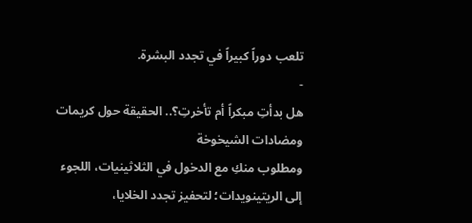تلعب دوراً كبيراً في تجدد البشرة.
-
هل بدأتِ مبكراً أم تأخرتِ؟.. الحقيقة حول كريمات ومضادات الشيخوخة
ومطلوب منكِ مع الدخول في الثلاثينيات، اللجوء إلى الريتينويدات؛ لتحفيز تجدد الخلايا،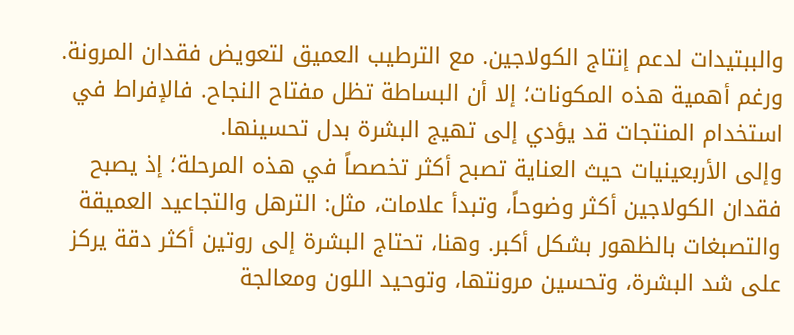والببتيدات لدعم إنتاج الكولاجين. مع الترطيب العميق لتعويض فقدان المرونة. ورغم أهمية هذه المكونات؛ إلا أن البساطة تظل مفتاح النجاح. فالإفراط في استخدام المنتجات قد يؤدي إلى تهيج البشرة بدل تحسينها.
وإلى الأربعينيات حيث العناية تصبح أكثر تخصصاً في هذه المرحلة؛ إذ يصبح فقدان الكولاجين أكثر وضوحاً، وتبدأ علامات، مثل: الترهل والتجاعيد العميقة والتصبغات بالظهور بشكل أكبر. وهنا، تحتاج البشرة إلى روتين أكثر دقة يركز على شد البشرة، وتحسين مرونتها، وتوحيد اللون ومعالجة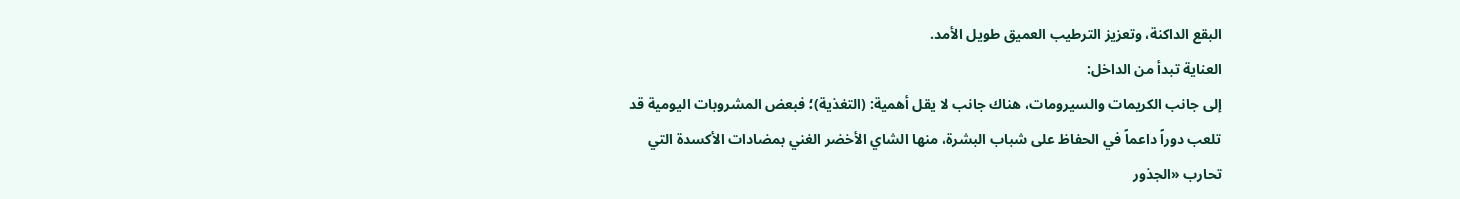البقع الداكنة، وتعزيز الترطيب العميق طويل الأمد.
العناية تبدأ من الداخل:
إلى جانب الكريمات والسيرومات، هناك جانب لا يقل أهمية: (التغذية)؛ فبعض المشروبات اليومية قد تلعب دوراً داعماً في الحفاظ على شباب البشرة، منها الشاي الأخضر الغني بمضادات الأكسدة التي تحارب «الجذور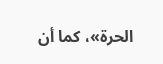الحرة»، كما أن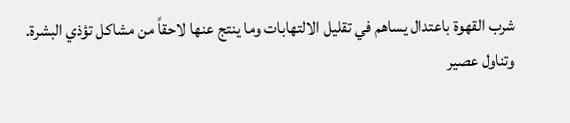شرب القهوة باعتدال يساهم في تقليل الالتهابات وما ينتج عنها لاحقاً من مشاكل تؤذي البشرة.
وتناول عصير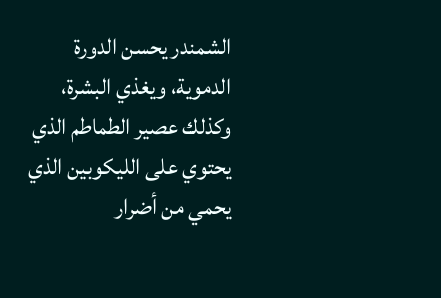الشمندر يحسن الدورة الدموية، ويغذي البشرة، وكذلك عصير الطماطم الذي يحتوي على الليكوبين الذي يحمي من أضرار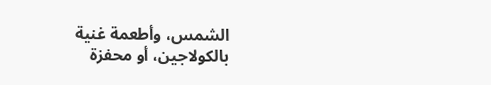الشمس، وأطعمة غنية بالكولاجين، أو محفزة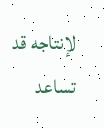لإنتاجه قد تساعد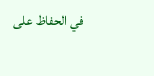في الحفاظ على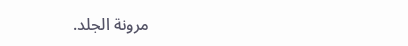مرونة الجلد.